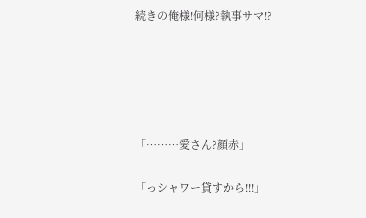続きの俺様!何様?執事サマ!?





「………愛さん?顔赤」

「っシャワー貸すから!!!」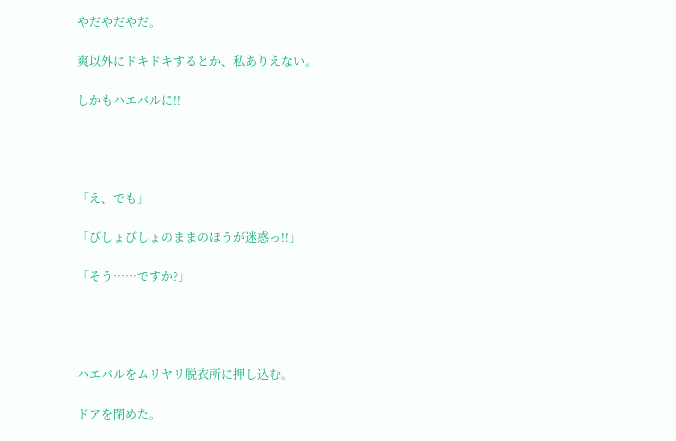やだやだやだ。

爽以外にドキドキするとか、私ありえない。

しかもハエバルに!!




「え、でも」

「びしょびしょのままのほうが迷惑っ!!」

「そう……ですか?」




ハエバルをムリヤリ脱衣所に押し込む。

ドアを閉めた。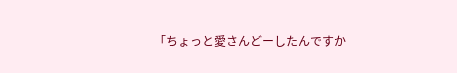「ちょっと愛さんどーしたんですか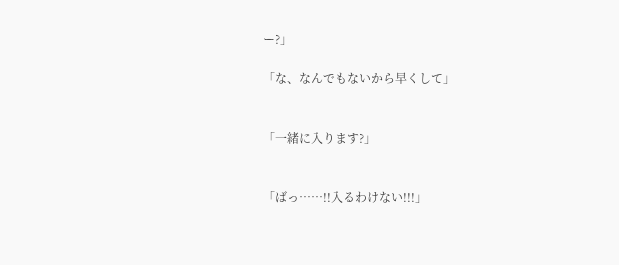ー?」

「な、なんでもないから早くして」


「一緒に入ります?」


「ばっ……!!入るわけない!!!」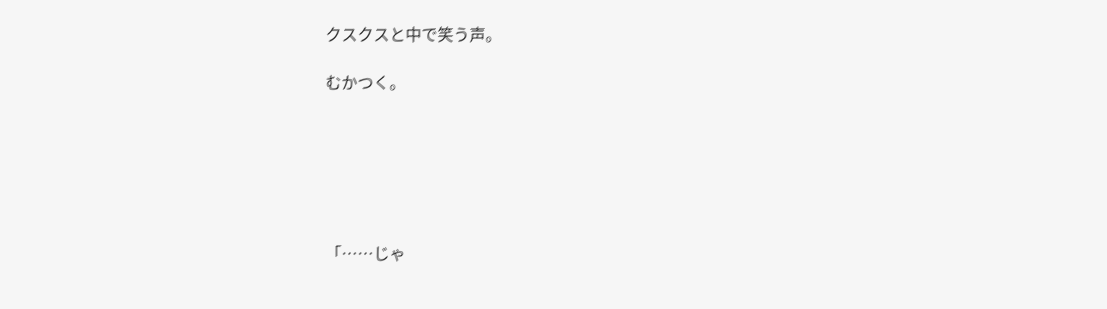クスクスと中で笑う声。

むかつく。






「……じゃ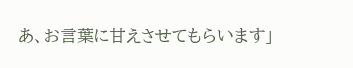あ、お言葉に甘えさせてもらいます」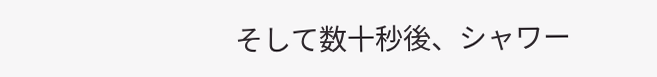そして数十秒後、シャワー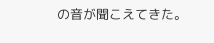の音が聞こえてきた。